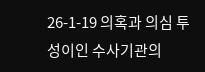26-1-19 의혹과 의심 투성이인 수사기관의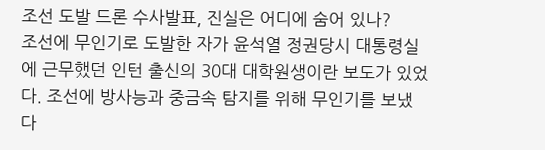조선 도발 드론 수사발표, 진실은 어디에 숨어 있나?
조선에 무인기로 도발한 자가 윤석열 정권당시 대통령실에 근무했던 인턴 출신의 30대 대학원생이란 보도가 있었다. 조선에 방사능과 중금속 탐지를 위해 무인기를 보냈다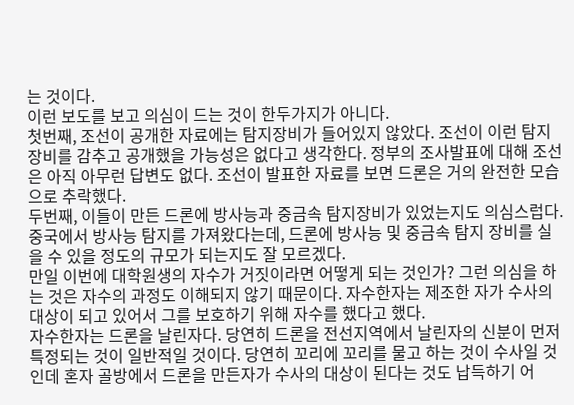는 것이다.
이런 보도를 보고 의심이 드는 것이 한두가지가 아니다.
첫번째, 조선이 공개한 자료에는 탐지장비가 들어있지 않았다. 조선이 이런 탐지 장비를 감추고 공개했을 가능성은 없다고 생각한다. 정부의 조사발표에 대해 조선은 아직 아무런 답변도 없다. 조선이 발표한 자료를 보면 드론은 거의 완전한 모습으로 추락했다.
두번째, 이들이 만든 드론에 방사능과 중금속 탐지장비가 있었는지도 의심스럽다. 중국에서 방사능 탐지를 가져왔다는데, 드론에 방사능 및 중금속 탐지 장비를 실을 수 있을 정도의 규모가 되는지도 잘 모르겠다.
만일 이번에 대학원생의 자수가 거짓이라면 어떻게 되는 것인가? 그런 의심을 하는 것은 자수의 과정도 이해되지 않기 때문이다. 자수한자는 제조한 자가 수사의 대상이 되고 있어서 그를 보호하기 위해 자수를 했다고 했다.
자수한자는 드론을 날린자다. 당연히 드론을 전선지역에서 날린자의 신분이 먼저 특정되는 것이 일반적일 것이다. 당연히 꼬리에 꼬리를 물고 하는 것이 수사일 것인데 혼자 골방에서 드론을 만든자가 수사의 대상이 된다는 것도 납득하기 어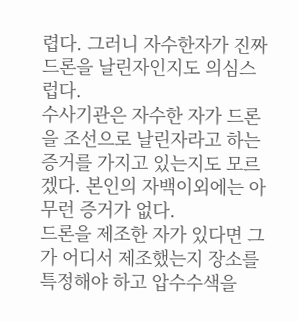렵다. 그러니 자수한자가 진짜 드론을 날린자인지도 의심스럽다.
수사기관은 자수한 자가 드론을 조선으로 날린자라고 하는 증거를 가지고 있는지도 모르겠다. 본인의 자백이외에는 아무런 증거가 없다.
드론을 제조한 자가 있다면 그가 어디서 제조했는지 장소를 특정해야 하고 압수수색을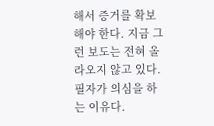해서 증거를 확보해야 한다. 지금 그런 보도는 전혀 올라오지 않고 있다. 필자가 의심을 하는 이유다.